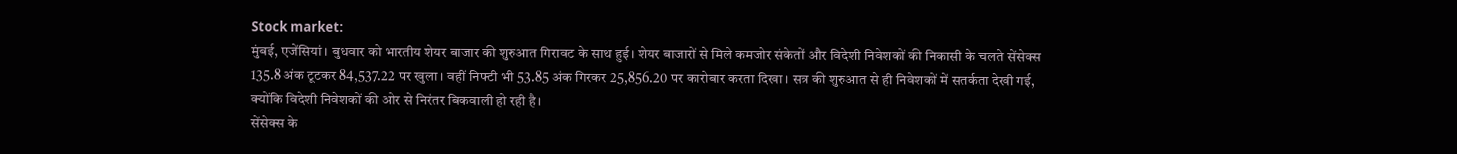Stock market:
मुंबई, एजेंसियां। बुधवार को भारतीय शेयर बाजार की शुरुआत गिरावट के साथ हुई। शेयर बाजारों से मिले कमजोर संकेतों और विदेशी निवेशकों की निकासी के चलते सेंसेक्स 135.8 अंक टूटकर 84,537.22 पर खुला। वहीं निफ्टी भी 53.85 अंक गिरकर 25,856.20 पर कारोबार करता दिखा। सत्र की शुरुआत से ही निवेशकों में सतर्कता देखी गई, क्योंकि विदेशी निवेशकों की ओर से निरंतर बिकवाली हो रही है।
सेंसेक्स के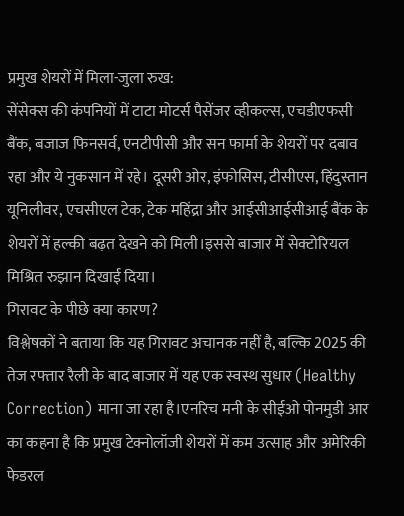प्रमुख शेयरों में मिला-जुला रुख:
सेंसेक्स की कंपनियों में टाटा मोटर्स पैसेंजर व्हीकल्स, एचडीएफसी बैंक, बजाज फिनसर्व, एनटीपीसी और सन फार्मा के शेयरों पर दबाव रहा और ये नुकसान में रहे। दूसरी ओर, इंफोसिस, टीसीएस, हिंदुस्तान यूनिलीवर, एचसीएल टेक, टेक महिंद्रा और आईसीआईसीआई बैंक के शेयरों में हल्की बढ़त देखने को मिली।इससे बाजार में सेक्टोरियल मिश्रित रुझान दिखाई दिया।
गिरावट के पीछे क्या कारण?
विश्लेषकों ने बताया कि यह गिरावट अचानक नहीं है, बल्कि 2025 की तेज रफ्तार रैली के बाद बाजार में यह एक स्वस्थ सुधार (Healthy Correction) माना जा रहा है।एनरिच मनी के सीईओ पोनमुडी आर का कहना है कि प्रमुख टेक्नोलॉजी शेयरों में कम उत्साह और अमेरिकी फेडरल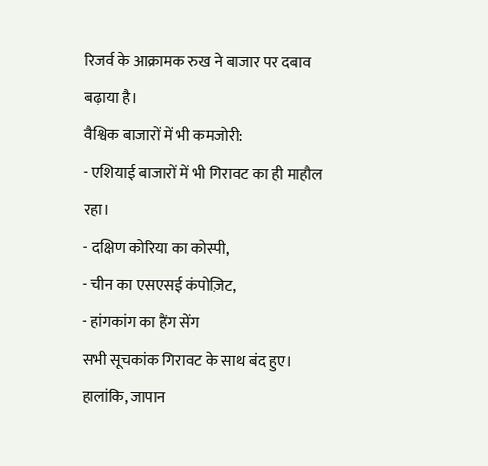रिजर्व के आक्रामक रुख ने बाजार पर दबाव बढ़ाया है।
वैश्विक बाजारों में भी कमजोरी:
- एशियाई बाजारों में भी गिरावट का ही माहौल रहा।
- दक्षिण कोरिया का कोस्पी,
- चीन का एसएसई कंपोज़िट,
- हांगकांग का हैंग सेंग
सभी सूचकांक गिरावट के साथ बंद हुए। हालांकि, जापान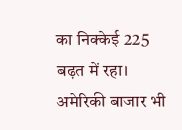का निक्केई 225 बढ़त में रहा।
अमेरिकी बाजार भी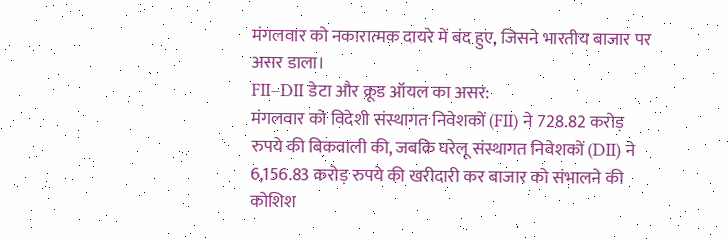मंगलवार को नकारात्मक दायरे में बंद हुए, जिसने भारतीय बाजार पर असर डाला।
FII–DII डेटा और क्रूड ऑयल का असर:
मंगलवार को विदेशी संस्थागत निवेशकों (FII) ने 728.82 करोड़ रुपये की बिकवाली की, जबकि घरेलू संस्थागत निवेशकों (DII) ने 6,156.83 करोड़ रुपये की खरीदारी कर बाजार को संभालने की कोशिश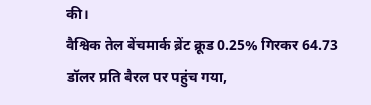की।
वैश्विक तेल बेंचमार्क ब्रेंट क्रूड 0.25% गिरकर 64.73 डॉलर प्रति बैरल पर पहुंच गया,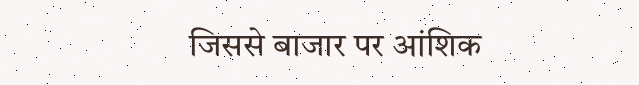जिससे बाजार पर आंशिक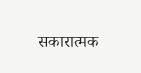सकारात्मक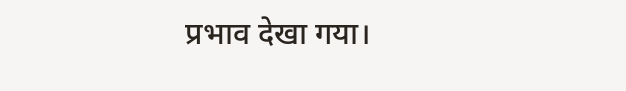प्रभाव देखा गया।